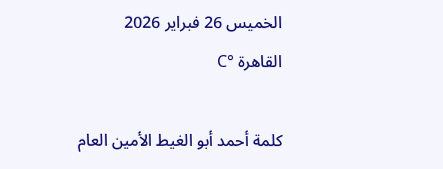الخميس 26 فبراير 2026
القاهرة °C

كلمة أحمد أبو الغيط الأمين العام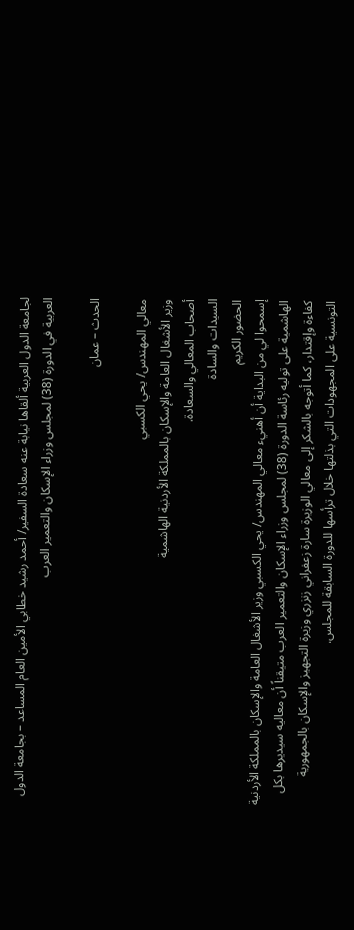لجامعة الدول العربية ألقاها نيابة عنه سعادة السفير/ أحمد رشيد خطابي الأمين العام المساعد – بجامعة الدول العربية في الدورة (38) لمجلس وزراء الإسكان والتعمير العرب

الحدث – عمان

معالي المهندس/ يحي الكسبي
وزير الأشغال العامة والإسكان بالمملكة الأردنية الهاشمية
أصحاب المعالي والسعادة.
السيدات والسادة
الحضور الكريم
إسمحوا لي من البداية أن أهنيء معالي المهندس/ يحي الكسبي وزير الأشغال العامة والإسكان بالمملكة الأردنية الهاشمية على توليه رئاسة الدورة (38) لمجلس وزراء الإسكان والتعمير العرب متيقناً أن معاليه سيديرها بكل كفاءة وإقتدار، كما أتوجه بالشكر إلى معالي الوزيرة سارة زعفراني زنزري وزيرة التجهيز والإسكان بالجمهورية التونسية على المجهودات التي بذلتها خلال ترأسها للدورة السابقة للمجلس.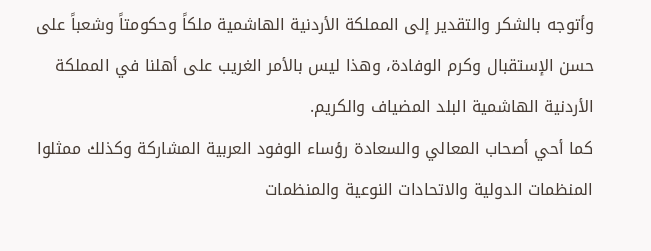وأتوجه بالشكر والتقدير إلى المملكة الأردنية الهاشمية ملكاً وحكومتاً وشعباً على حسن الإستقبال وكرم الوفادة، وهذا ليس بالأمر الغريب على أهلنا في المملكة الأردنية الهاشمية البلد المضياف والكريم.
كما أحي أصحاب المعالي والسعادة رؤساء الوفود العربية المشاركة وكذلك ممثلوا المنظمات الدولية والاتحادات النوعية والمنظمات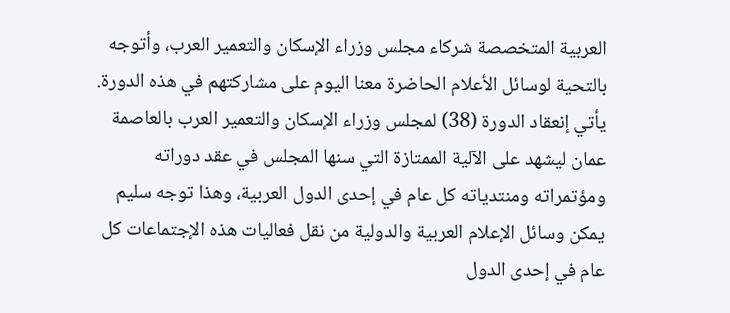العربية المتخصصة شركاء مجلس وزراء الإسكان والتعمير العرب، وأتوجه بالتحية لوسائل الأعلام الحاضرة معنا اليوم على مشاركتهم في هذه الدورة.
يأتي إنعقاد الدورة (38) لمجلس وزراء الإسكان والتعمير العرب بالعاصمة عمان ليشهد على الآلية الممتازة التي سنها المجلس في عقد دوراته ومؤتمراته ومنتدياته كل عام في إحدى الدول العربية، وهذا توجه سليم يمكن وسائل الإعلام العربية والدولية من نقل فعاليات هذه الإجتماعات كل عام في إحدى الدول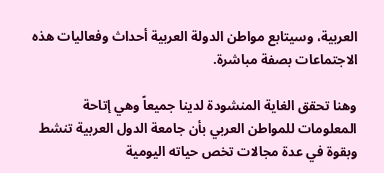العربية، وسيتابع مواطن الدولة العربية أحداث وفعاليات هذه الاجتماعات بصفة مباشرة.

وهنا تحقق الغاية المنشودة لدينا جميعاً وهي إتاحة المعلومات للمواطن العربي بأن جامعة الدول العربية تنشط وبقوة في عدة مجالات تخص حياته اليومية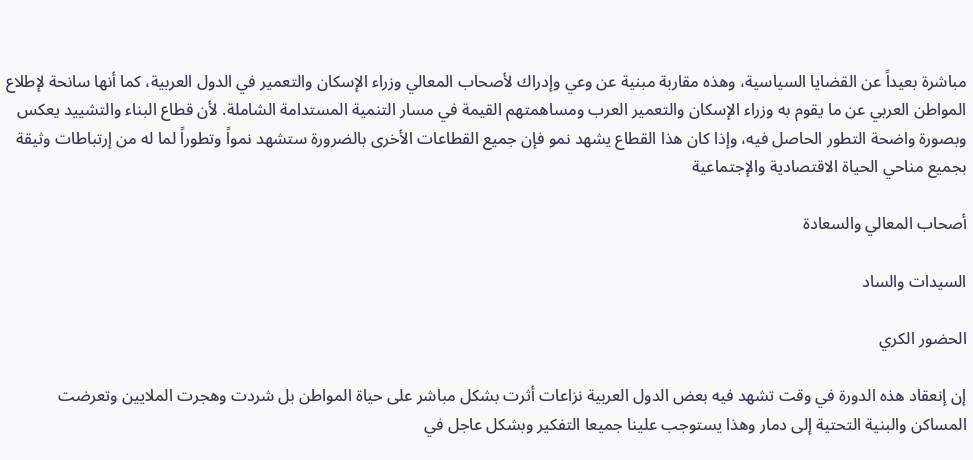مباشرة بعيداً عن القضايا السياسية، وهذه مقاربة مبنية عن وعي وإدراك لأصحاب المعالي وزراء الإسكان والتعمير في الدول العربية، كما أنها سانحة لإطلاع المواطن العربي عن ما يقوم به وزراء الإسكان والتعمير العرب ومساهمتهم القيمة في مسار التنمية المستدامة الشاملة. لأن قطاع البناء والتشييد يعكس وبصورة واضحة التطور الحاصل فيه، وإذا كان هذا القطاع يشهد نمو فإن جميع القطاعات الأخرى بالضرورة ستشهد نمواً وتطوراً لما له من إرتباطات وثيقة بجميع مناحي الحياة الاقتصادية والإجتماعية

أصحاب المعالي والسعادة

السيدات والساد

الحضور الكري

إن إنعقاد هذه الدورة في وقت تشهد فيه بعض الدول العربية نزاعات أثرت بشكل مباشر على حياة المواطن بل شردت وهجرت الملايين وتعرضت المساكن والبنية التحتية إلى دمار وهذا يستوجب علينا جميعا التفكير وبشكل عاجل في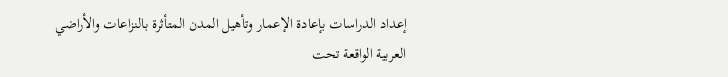إعداد الدراسات بإعادة الإعمار وتأهيل المدن المتأثرة بالنزاعات والأراضي العربية الواقعة تحت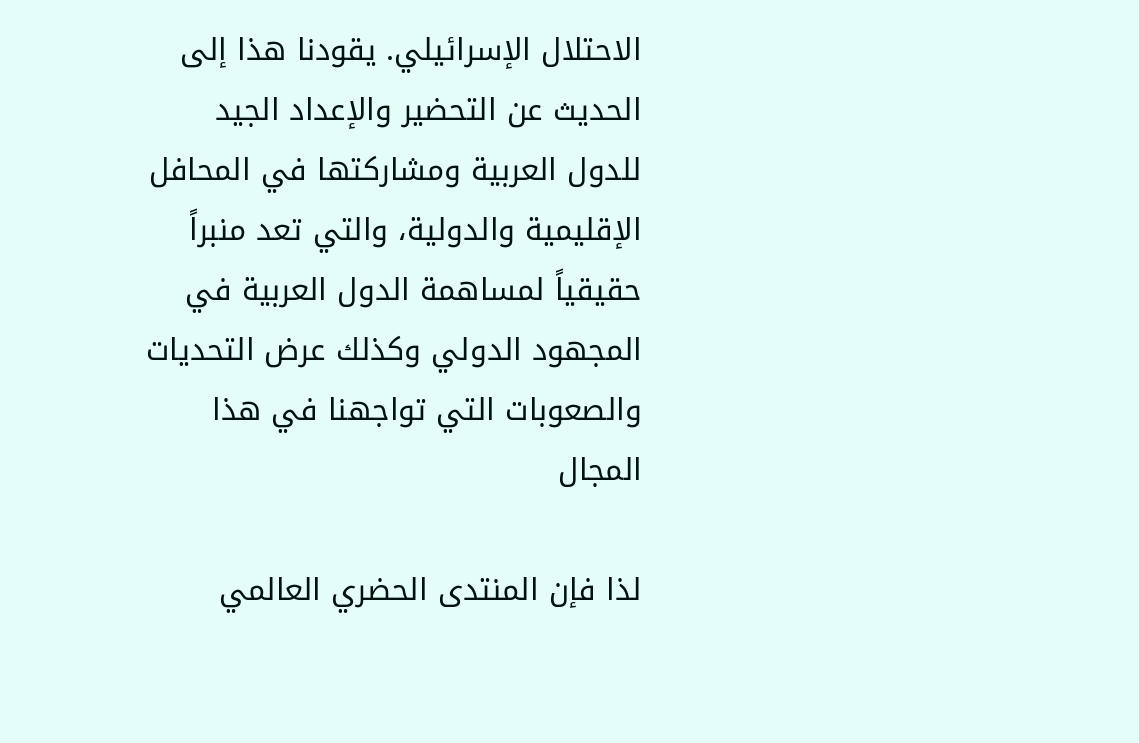الاحتلال الإسرائيلي. يقودنا هذا إلى الحديث عن التحضير والإعداد الجيد للدول العربية ومشاركتها في المحافل الإقليمية والدولية، والتي تعد منبراً حقيقياً لمساهمة الدول العربية في المجهود الدولي وكذلك عرض التحديات والصعوبات التي تواجهنا في هذا المجال

لذا فإن المنتدى الحضري العالمي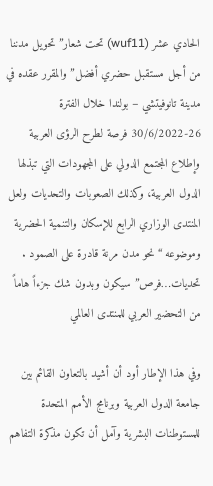الحادي عشر (wuf11) تحت شعار” تحويل مدننا من أجل مستقبل حضري أفضل” والمقرر عقده في مدينة تانوفيتشي – بولندا خلال الفترة 26-30/6/2022 فرصة لطرح الرؤى العربية وإطلاع المجتمع الدولي على المجهودات التي تبذلها الدول العربية، وكذلك الصعوبات والتحديات ولعل المنتدى الوزاري الرابع للإسكان والتنمية الحضرية وموضوعه “نحو مدن مرنة قادرة على الصمود . تحديات…فرص” سيكون وبدون شك جزءاً هاماً من التحضير العربي للمنتدى العالمي

وفي هذا الإطار أود أن أشيد بالتعاون القائم بين جامعة الدول العربية وبرنامج الأمم المتحدة للمستوطنات البشرية وآمل أن تكون مذكرة التفاهم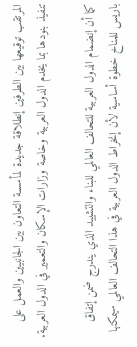المرتقب توقيعها بين الطرفين إنطلاقة جديدة لمأسسة التعاون بين الجانبيين والعمل على تنفيذ بنودها بما يخدم الدول العربية وخاصة وزارات الإسكان والتعمير في الدول العربية.

كما أن إنضمام الدول العربية للتحالف العالمي للبناء والتشييد الذي يندرج ضمن إتفاق باريس للمناخ خطوة أساسية لأن إنخراط الدول العربية في هذا التحالف العالمي سيمكنها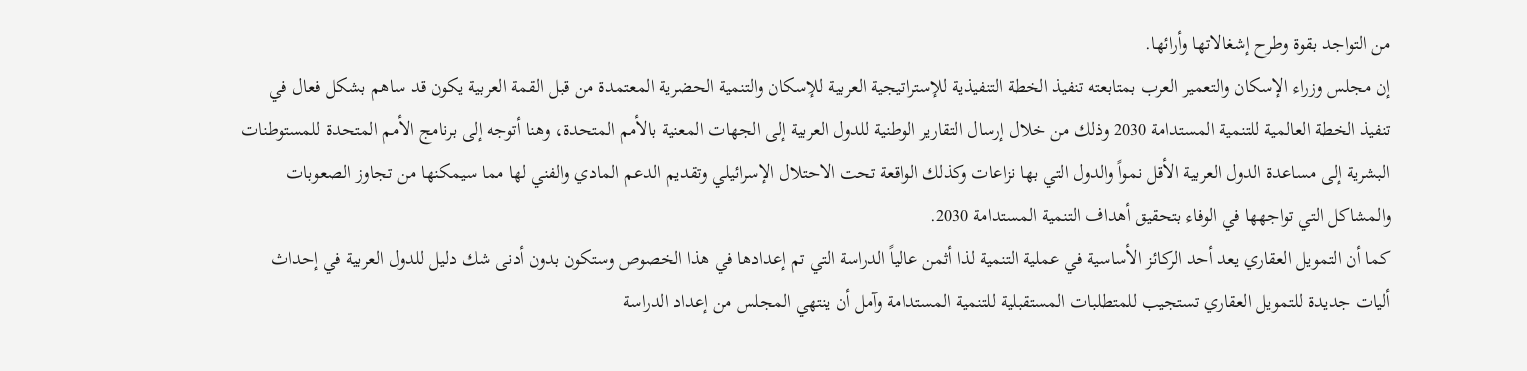من التواجد بقوة وطرح إشغالاتها وأرائها.
إن مجلس وزراء الإسكان والتعمير العرب بمتابعته تنفيذ الخطة التنفيذية للإستراتيجية العربية للإسكان والتنمية الحضرية المعتمدة من قبل القمة العربية يكون قد ساهم بشكل فعال في تنفيذ الخطة العالمية للتنمية المستدامة 2030 وذلك من خلال إرسال التقارير الوطنية للدول العربية إلى الجهات المعنية بالأمم المتحدة، وهنا أتوجه إلى برنامج الأمم المتحدة للمستوطنات البشرية إلى مساعدة الدول العربية الأقل نمواً والدول التي بها نزاعات وكذلك الواقعة تحت الاحتلال الإسرائيلي وتقديم الدعم المادي والفني لها مما سيمكنها من تجاوز الصعوبات والمشاكل التي تواجهها في الوفاء بتحقيق أهداف التنمية المستدامة 2030.
كما أن التمويل العقاري يعد أحد الركائز الأساسية في عملية التنمية لذا أثمن عالياً الدراسة التي تم إعدادها في هذا الخصوص وستكون بدون أدنى شك دليل للدول العربية في إحداث أليات جديدة للتمويل العقاري تستجيب للمتطلبات المستقبلية للتنمية المستدامة وآمل أن ينتهي المجلس من إعداد الدراسة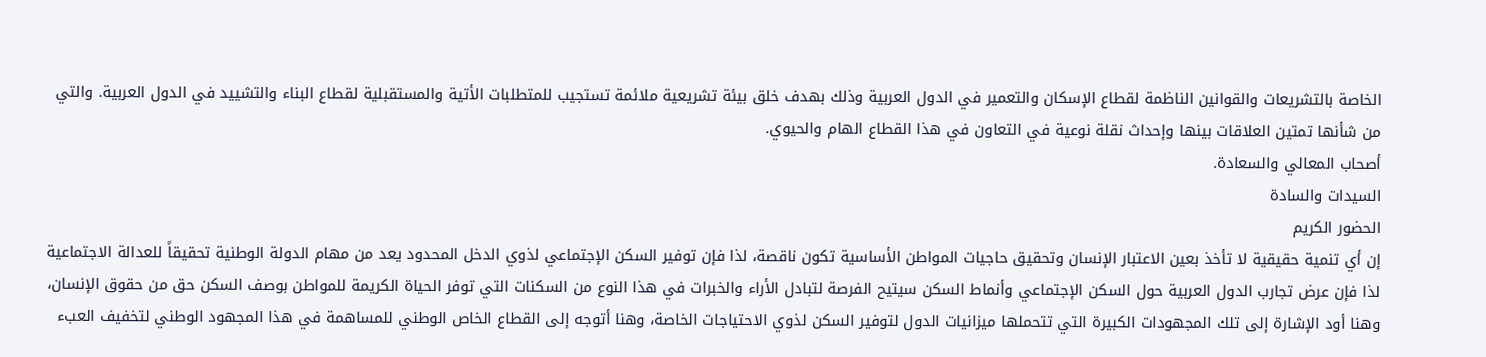الخاصة بالتشريعات والقوانين الناظمة لقطاع الإسكان والتعمير في الدول العربية وذلك بهدف خلق بيئة تشريعية ملائمة تستجيب للمتطلبات الأتية والمستقبلية لقطاع البناء والتشييد في الدول العربية. والتي من شأنها تمتين العلاقات بينها وإحداث نقلة نوعية في التعاون في هذا القطاع الهام والحيوي.
أصحاب المعالي والسعادة.
السيدات والسادة
الحضور الكريم
إن أي تنمية حقيقية لا تأخذ بعين الاعتبار الإنسان وتحقيق حاجيات المواطن الأساسية تكون ناقصة، لذا فإن توفير السكن الإجتماعي لذوي الدخل المحدود يعد من مهام الدولة الوطنية تحقيقاً للعدالة الاجتماعية لذا فإن عرض تجارب الدول العربية حول السكن الإجتماعي وأنماط السكن سيتيح الفرصة لتبادل الأراء والخبرات في هذا النوع من السكنات التي توفر الحياة الكريمة للمواطن بوصف السكن حق من حقوق الإنسان، وهنا أود الإشارة إلى تلك المجهودات الكبيرة التي تتحملها ميزانيات الدول لتوفير السكن لذوي الاحتياجات الخاصة، وهنا أتوجه إلى القطاع الخاص الوطني للمساهمة في هذا المجهود الوطني لتخفيف العبء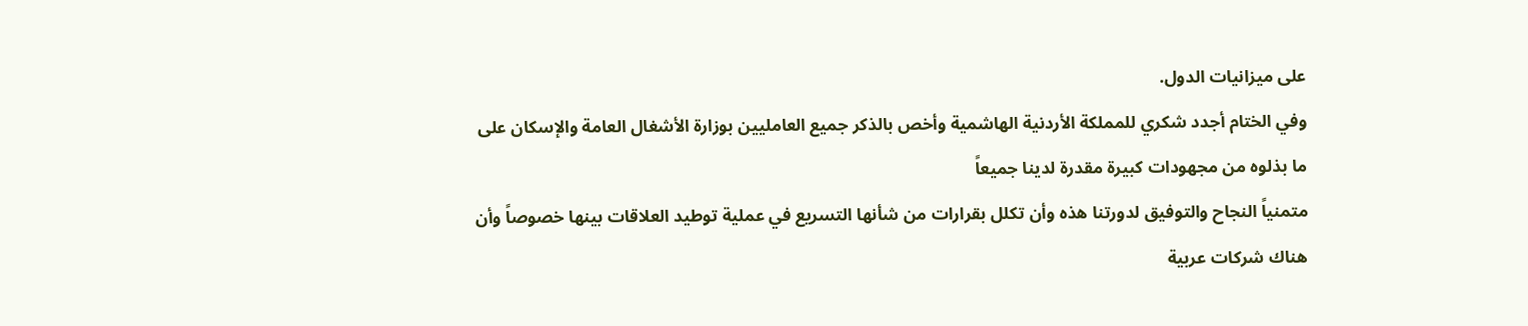على ميزانيات الدول.
وفي الختام أجدد شكري للمملكة الأردنية الهاشمية وأخص بالذكر جميع العامليين بوزارة الأشغال العامة والإسكان على ما بذلوه من مجهودات كبيرة مقدرة لدينا جميعاً
متمنياً النجاح والتوفيق لدورتنا هذه وأن تكلل بقرارات من شأنها التسريع في عملية توطيد العلاقات بينها خصوصاً وأن هناك شركات عربية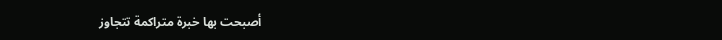أصبحت بها خبرة متراكمة تتجاوز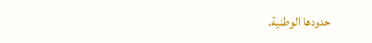حدودها الوطنية.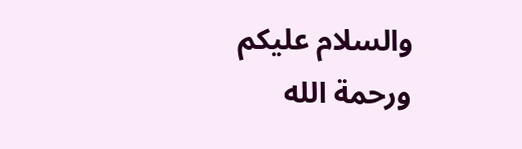والسلام عليكم ورحمة الله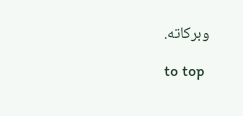وبركاته.

to top